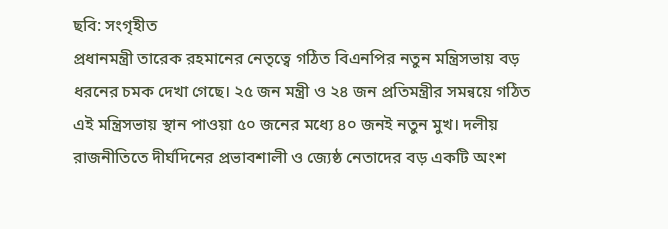ছবি: সংগৃহীত
প্রধানমন্ত্রী তারেক রহমানের নেতৃত্বে গঠিত বিএনপির নতুন মন্ত্রিসভায় বড় ধরনের চমক দেখা গেছে। ২৫ জন মন্ত্রী ও ২৪ জন প্রতিমন্ত্রীর সমন্বয়ে গঠিত এই মন্ত্রিসভায় স্থান পাওয়া ৫০ জনের মধ্যে ৪০ জনই নতুন মুখ। দলীয় রাজনীতিতে দীর্ঘদিনের প্রভাবশালী ও জ্যেষ্ঠ নেতাদের বড় একটি অংশ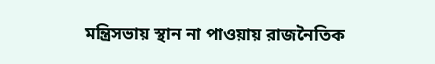মন্ত্রিসভায় স্থান না পাওয়ায় রাজনৈতিক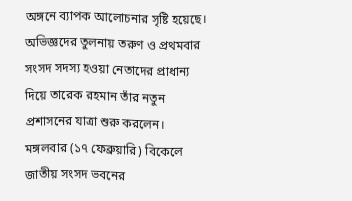অঙ্গনে ব্যাপক আলোচনার সৃষ্টি হয়েছে। অভিজ্ঞদের তুলনায় তরুণ ও প্রথমবার সংসদ সদস্য হওয়া নেতাদের প্রাধান্য দিয়ে তারেক রহমান তাঁর নতুন প্রশাসনের যাত্রা শুরু করলেন।
মঙ্গলবার (১৭ ফেব্রুয়ারি) বিকেলে জাতীয় সংসদ ভবনের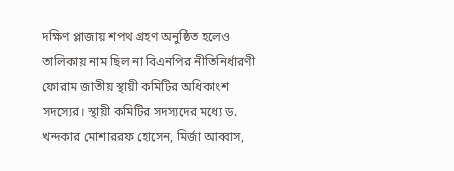দক্ষিণ প্লাজায় শপথ গ্রহণ অনুষ্ঠিত হলেও তালিকায় নাম ছিল না বিএনপির নীতিনির্ধারণী ফোরাম জাতীয় স্থায়ী কমিটির অধিকাংশ সদস্যের। স্থায়ী কমিটির সদস্যদের মধ্যে ড. খন্দকার মোশাররফ হোসেন, মির্জা আব্বাস,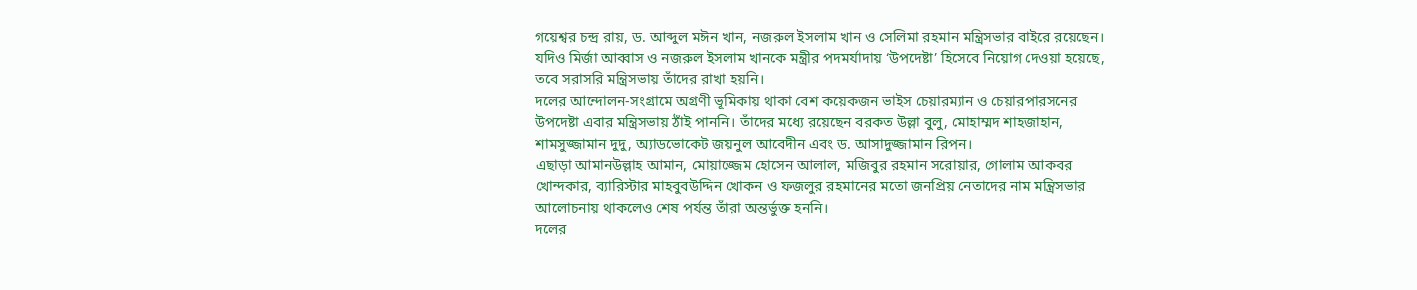গয়েশ্বর চন্দ্র রায়, ড. আব্দুল মঈন খান, নজরুল ইসলাম খান ও সেলিমা রহমান মন্ত্রিসভার বাইরে রয়েছেন। যদিও মির্জা আব্বাস ও নজরুল ইসলাম খানকে মন্ত্রীর পদমর্যাদায় ‘উপদেষ্টা’ হিসেবে নিয়োগ দেওয়া হয়েছে, তবে সরাসরি মন্ত্রিসভায় তাঁদের রাখা হয়নি।
দলের আন্দোলন-সংগ্রামে অগ্রণী ভূমিকায় থাকা বেশ কয়েকজন ভাইস চেয়ারম্যান ও চেয়ারপারসনের উপদেষ্টা এবার মন্ত্রিসভায় ঠাঁই পাননি। তাঁদের মধ্যে রয়েছেন বরকত উল্লা বুলু, মোহাম্মদ শাহজাহান, শামসুজ্জামান দুদু, অ্যাডভোকেট জয়নুল আবেদীন এবং ড. আসাদুজ্জামান রিপন।
এছাড়া আমানউল্লাহ আমান, মোয়াজ্জেম হোসেন আলাল, মজিবুর রহমান সরোয়ার, গোলাম আকবর খোন্দকার, ব্যারিস্টার মাহবুবউদ্দিন খোকন ও ফজলুর রহমানের মতো জনপ্রিয় নেতাদের নাম মন্ত্রিসভার আলোচনায় থাকলেও শেষ পর্যন্ত তাঁরা অন্তর্ভুক্ত হননি।
দলের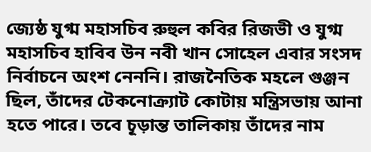জ্যেষ্ঠ যুগ্ম মহাসচিব রুহুল কবির রিজভী ও যুগ্ম মহাসচিব হাবিব উন নবী খান সোহেল এবার সংসদ নির্বাচনে অংশ নেননি। রাজনৈতিক মহলে গুঞ্জন ছিল, তাঁদের টেকনোক্র্যাট কোটায় মন্ত্রিসভায় আনা হতে পারে। তবে চূড়ান্ত তালিকায় তাঁদের নাম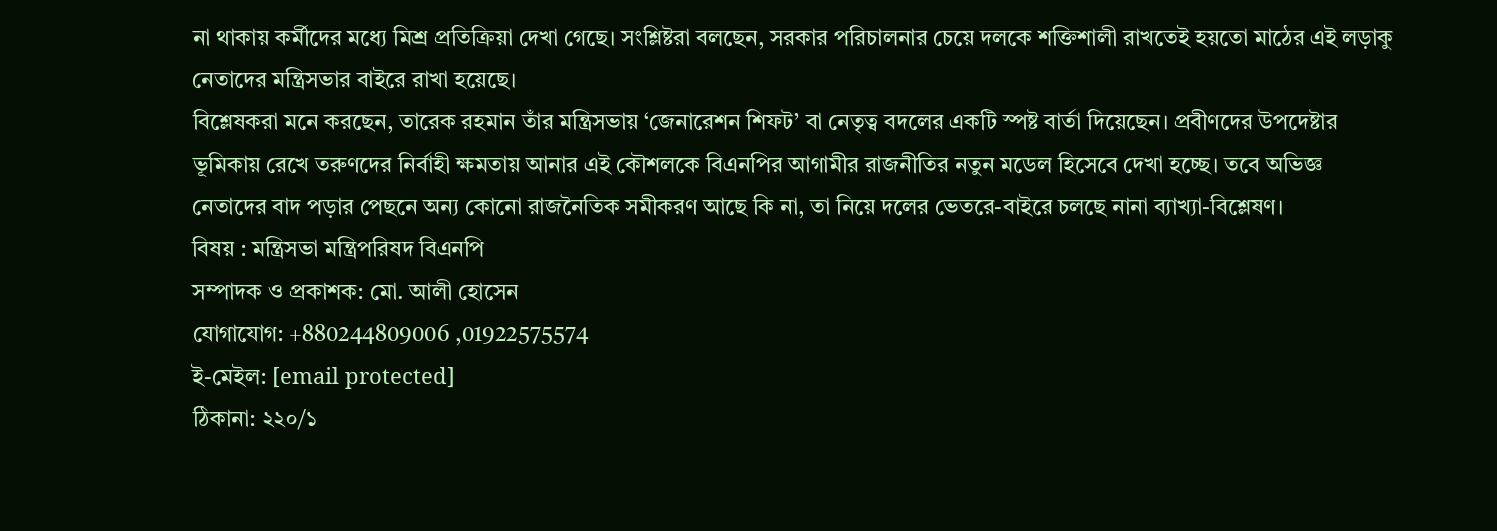না থাকায় কর্মীদের মধ্যে মিশ্র প্রতিক্রিয়া দেখা গেছে। সংশ্লিষ্টরা বলছেন, সরকার পরিচালনার চেয়ে দলকে শক্তিশালী রাখতেই হয়তো মাঠের এই লড়াকু নেতাদের মন্ত্রিসভার বাইরে রাখা হয়েছে।
বিশ্লেষকরা মনে করছেন, তারেক রহমান তাঁর মন্ত্রিসভায় ‘জেনারেশন শিফট’ বা নেতৃত্ব বদলের একটি স্পষ্ট বার্তা দিয়েছেন। প্রবীণদের উপদেষ্টার ভূমিকায় রেখে তরুণদের নির্বাহী ক্ষমতায় আনার এই কৌশলকে বিএনপির আগামীর রাজনীতির নতুন মডেল হিসেবে দেখা হচ্ছে। তবে অভিজ্ঞ নেতাদের বাদ পড়ার পেছনে অন্য কোনো রাজনৈতিক সমীকরণ আছে কি না, তা নিয়ে দলের ভেতরে-বাইরে চলছে নানা ব্যাখ্যা-বিশ্লেষণ।
বিষয় : মন্ত্রিসভা মন্ত্রিপরিষদ বিএনপি
সম্পাদক ও প্রকাশক: মো. আলী হোসেন
যোগাযোগ: +880244809006 ,01922575574
ই-মেইল: [email protected]
ঠিকানা: ২২০/১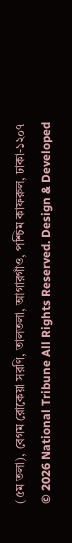(৫ম তলা), বেগম রোকেয়া সরণি, তালতলা, আগারগাঁও, পশ্চিম কাফরুল, ঢাকা-১২০৭
© 2026 National Tribune All Rights Reserved. Design & Developed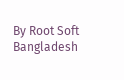By Root Soft Bangladesh